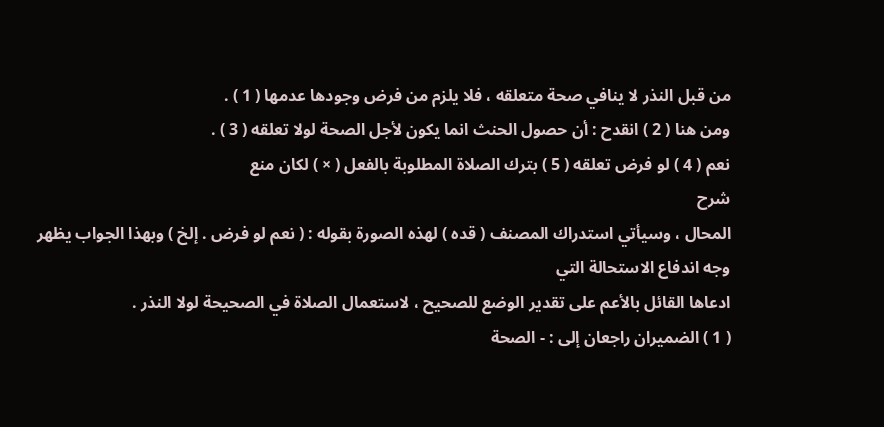من قبل النذر لا ينافي صحة متعلقه ، فلا يلزم من فرض وجودها عدمها ( 1 ) .
ومن هنا ( 2 ) انقدح : أن حصول الحنث انما يكون لأجل الصحة لولا تعلقه ( 3 ) .
نعم ( 4 ) لو فرض تعلقه ( 5 ) بترك الصلاة المطلوبة بالفعل ( × ) لكان منع
شرح
المحال ، وسيأتي استدراك المصنف ( قده ) لهذه الصورة بقوله : ( نعم لو فرض . إلخ ) وبهذا الجواب يظهر وجه اندفاع الاستحالة التي
ادعاها القائل بالأعم على تقدير الوضع للصحيح ، لاستعمال الصلاة في الصحيحة لولا النذر .
( 1 ) الضميران راجعان إلى : - الصحة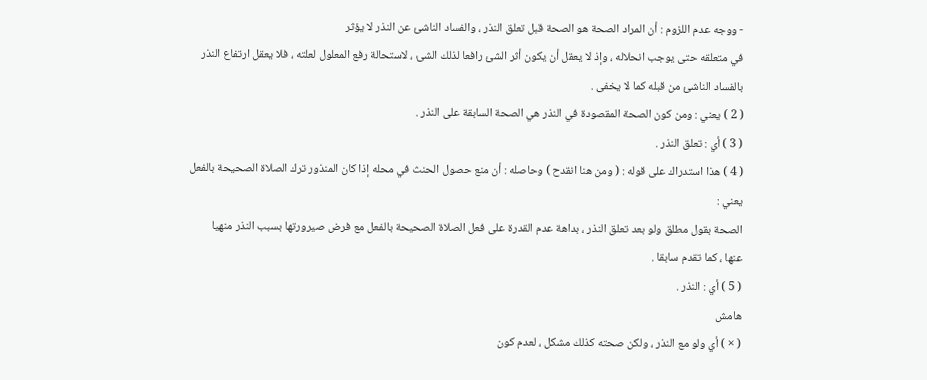- ووجه عدم اللزوم : أن المراد الصحة هو الصحة قبل تعلق النذر ، والفساد الناشئ عن النذر لا يؤثر
في متعلقه حتى يوجب انحلاله ، وإذ لا يعقل أن يكون أثر الشئ رافعا لذلك الشئ ، لاستحالة رفع المعلول لعلته ، فلا يعقل ارتفاع النذر
بالفساد الناشئ من قبله كما لا يخفى .
( 2 ) يعني : ومن كون الصحة المقصودة في النذر هي الصحة السابقة على النذر .
( 3 ) أي : تعلق النذر .
( 4 ) هذا استدراك على قوله : ( ومن هنا انقدح ) وحاصله : أن منع حصول الحنث في محله إذا كان المنذور ترك الصلاة الصحيحة بالفعل
يعني :
الصحة بقول مطلق ولو بعد تعلق النذر ، بداهة عدم القدرة على فعل الصلاة الصحيحة بالفعل مع فرض صيرورتها بسبب النذر منهيا
عنها ، كما تقدم سابقا .
( 5 ) أي : النذر .
هامش
( × ) أي ولو مع النذر ، ولكن صحته كذلك مشكل ، لعدم كون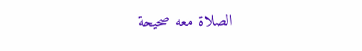الصلاة معه صحيحة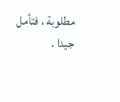مطلوبة ، فتأمل جيدا .